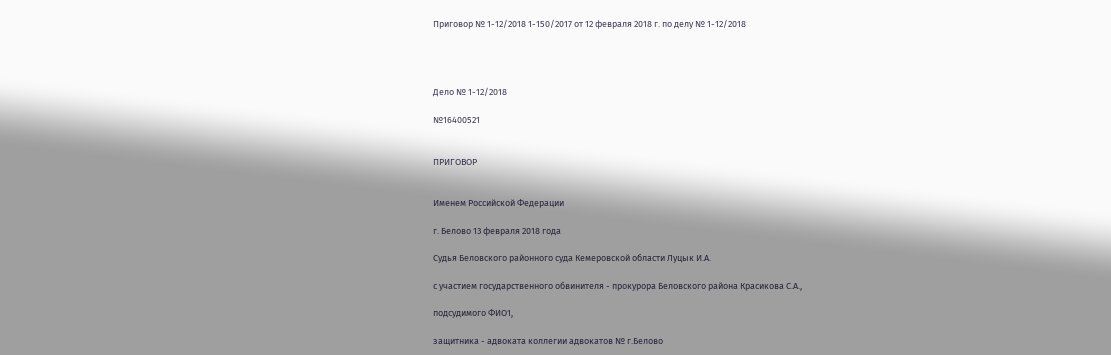Приговор № 1-12/2018 1-150/2017 от 12 февраля 2018 г. по делу № 1-12/2018




Дело № 1-12/2018

№16400521


ПРИГОВОР


Именем Российской Федерации

г. Белово 13 февраля 2018 года

Судья Беловского районного суда Кемеровской области Луцык И.А.

с участием государственного обвинителя - прокурора Беловского района Красикова С.А.,

подсудимого ФИО1,

защитника - адвоката коллегии адвокатов № г.Белово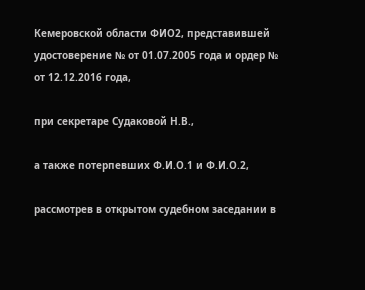Кемеровской области ФИО2, представившей удостоверение № от 01.07.2005 года и ордер № от 12.12.2016 года,

при секретаре Судаковой Н.В.,

а также потерпевших Ф.И.О.1 и Ф.И.О.2,

рассмотрев в открытом судебном заседании в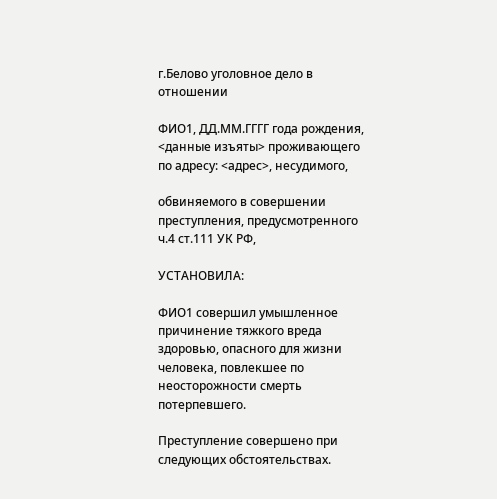г.Белово уголовное дело в отношении

ФИО1, ДД.ММ.ГГГГ года рождения, <данные изъяты> проживающего по адресу: <адрес>, несудимого,

обвиняемого в совершении преступления, предусмотренного ч.4 ст.111 УК РФ,

УСТАНОВИЛА:

ФИО1 совершил умышленное причинение тяжкого вреда здоровью, опасного для жизни человека, повлекшее по неосторожности смерть потерпевшего.

Преступление совершено при следующих обстоятельствах.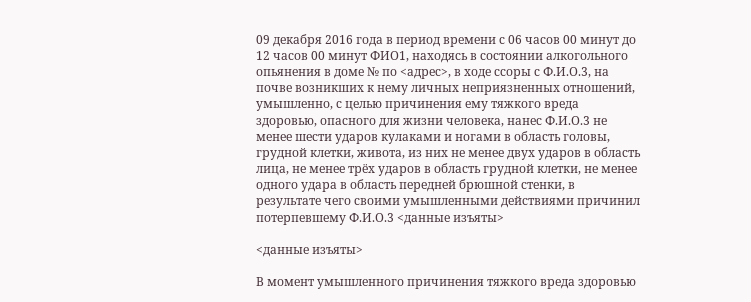09 декабря 2016 года в период времени с 06 часов 00 минут до 12 часов 00 минут ФИО1, находясь в состоянии алкогольного опьянения в доме № по <адрес>, в ходе ссоры с Ф.И.О.3, на почве возникших к нему личных неприязненных отношений, умышленно, с целью причинения ему тяжкого вреда здоровью, опасного для жизни человека, нанес Ф.И.О.3 не менее шести ударов кулаками и ногами в область головы, грудной клетки, живота, из них не менее двух ударов в область лица, не менее трёх ударов в область грудной клетки, не менее одного удара в область передней брюшной стенки, в результате чего своими умышленными действиями причинил потерпевшему Ф.И.О.3 <данные изъяты>

<данные изъяты>

В момент умышленного причинения тяжкого вреда здоровью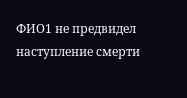ФИО1 не предвидел наступление смерти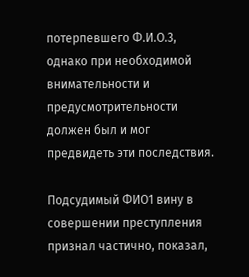потерпевшего Ф.И.О.3, однако при необходимой внимательности и предусмотрительности должен был и мог предвидеть эти последствия.

Подсудимый ФИО1 вину в совершении преступления признал частично, показал,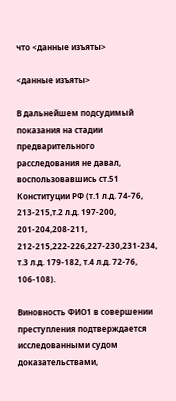что <данные изъяты>

<данные изъяты>

В дальнейшем подсудимый показания на стадии предварительного расследования не давал, воспользовавшись ст.51 Конституции РФ (т.1 л.д. 74-76, 213-215,т.2 л.д. 197-200, 201-204,208-211, 212-215,222-226,227-230,231-234, т.3 л.д. 179-182, т.4 л.д. 72-76, 106-108).

Виновность ФИО1 в совершении преступления подтверждается исследованными судом доказательствами,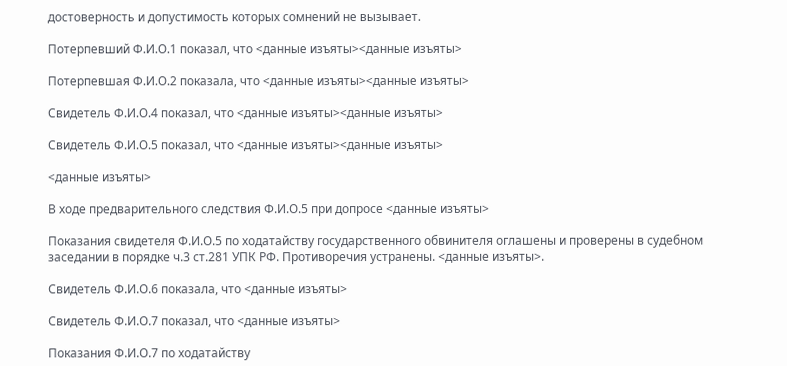достоверность и допустимость которых сомнений не вызывает.

Потерпевший Ф.И.О.1 показал, что <данные изъяты><данные изъяты>

Потерпевшая Ф.И.О.2 показала, что <данные изъяты><данные изъяты>

Свидетель Ф.И.О.4 показал, что <данные изъяты><данные изъяты>

Свидетель Ф.И.О.5 показал, что <данные изъяты><данные изъяты>

<данные изъяты>

В ходе предварительного следствия Ф.И.О.5 при допросе <данные изъяты>

Показания свидетеля Ф.И.О.5 по ходатайству государственного обвинителя оглашены и проверены в судебном заседании в порядке ч.3 ст.281 УПК РФ. Противоречия устранены. <данные изъяты>.

Свидетель Ф.И.О.6 показала, что <данные изъяты>

Свидетель Ф.И.О.7 показал, что <данные изъяты>

Показания Ф.И.О.7 по ходатайству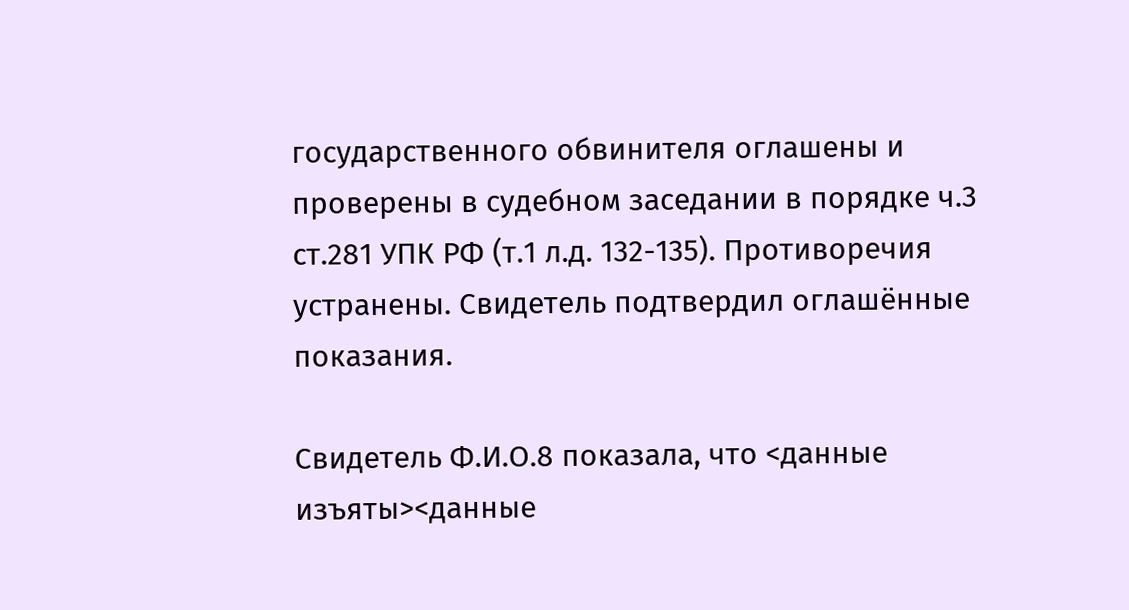государственного обвинителя оглашены и проверены в судебном заседании в порядке ч.3 ст.281 УПК РФ (т.1 л.д. 132-135). Противоречия устранены. Свидетель подтвердил оглашённые показания.

Свидетель Ф.И.О.8 показала, что <данные изъяты><данные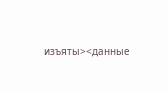изъяты><данные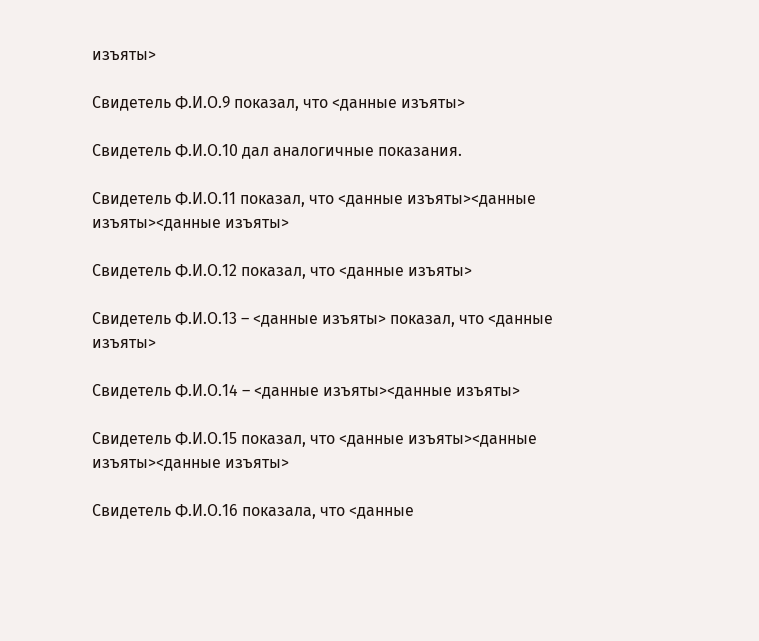изъяты>

Свидетель Ф.И.О.9 показал, что <данные изъяты>

Свидетель Ф.И.О.10 дал аналогичные показания.

Свидетель Ф.И.О.11 показал, что <данные изъяты><данные изъяты><данные изъяты>

Свидетель Ф.И.О.12 показал, что <данные изъяты>

Свидетель Ф.И.О.13 – <данные изъяты> показал, что <данные изъяты>

Свидетель Ф.И.О.14 – <данные изъяты><данные изъяты>

Свидетель Ф.И.О.15 показал, что <данные изъяты><данные изъяты><данные изъяты>

Свидетель Ф.И.О.16 показала, что <данные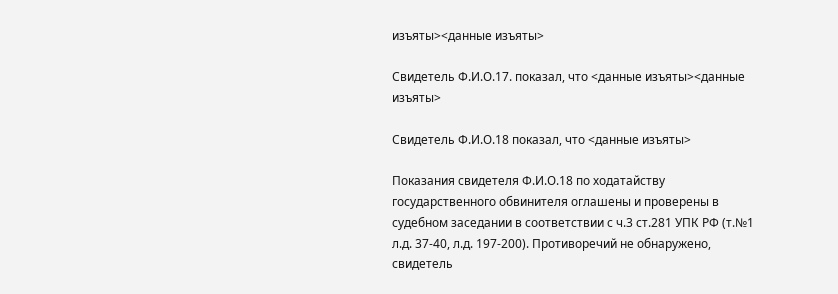изъяты><данные изъяты>

Свидетель Ф.И.О.17. показал, что <данные изъяты><данные изъяты>

Свидетель Ф.И.О.18 показал, что <данные изъяты>

Показания свидетеля Ф.И.О.18 по ходатайству государственного обвинителя оглашены и проверены в судебном заседании в соответствии с ч.3 ст.281 УПК РФ (т.№1 л.д. 37-40, л.д. 197-200). Противоречий не обнаружено, свидетель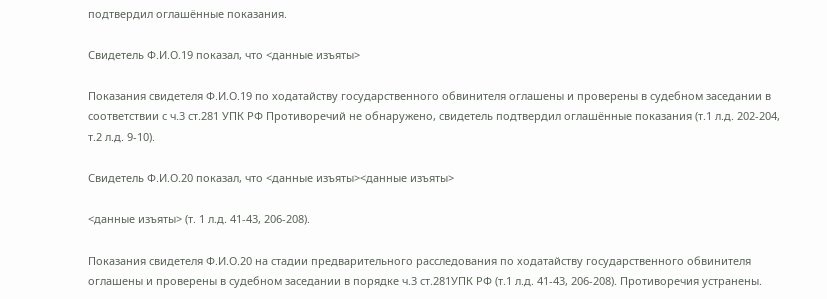подтвердил оглашённые показания.

Свидетель Ф.И.О.19 показал, что <данные изъяты>

Показания свидетеля Ф.И.О.19 по ходатайству государственного обвинителя оглашены и проверены в судебном заседании в соответствии с ч.3 ст.281 УПК РФ Противоречий не обнаружено, свидетель подтвердил оглашённые показания (т.1 л.д. 202-204, т.2 л.д. 9-10).

Свидетель Ф.И.О.20 показал, что <данные изъяты><данные изъяты>

<данные изъяты> (т. 1 л.д. 41-43, 206-208).

Показания свидетеля Ф.И.О.20 на стадии предварительного расследования по ходатайству государственного обвинителя оглашены и проверены в судебном заседании в порядке ч.3 ст.281УПК РФ (т.1 л.д. 41-43, 206-208). Противоречия устранены.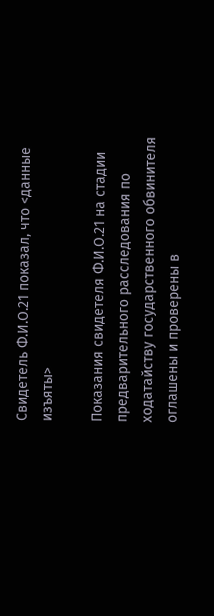Свидетель Ф.И.О.21 показал, что <данные изъяты>

Показания свидетеля Ф.И.О.21 на стадии предварительного расследования по ходатайству государственного обвинителя оглашены и проверены в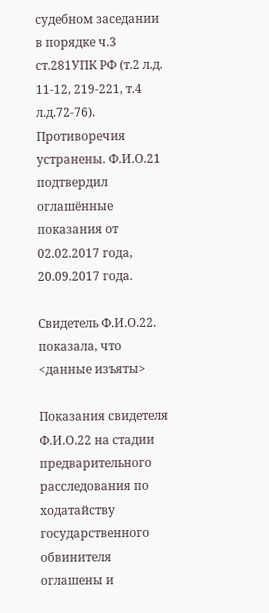судебном заседании в порядке ч.3 ст.281УПК РФ (т.2 л.д. 11-12, 219-221, т.4 л.д.72-76). Противоречия устранены. Ф.И.О.21 подтвердил оглашённые показания от 02.02.2017 года, 20.09.2017 года.

Свидетель Ф.И.О.22. показала, что <данные изъяты>

Показания свидетеля Ф.И.О.22 на стадии предварительного расследования по ходатайству государственного обвинителя оглашены и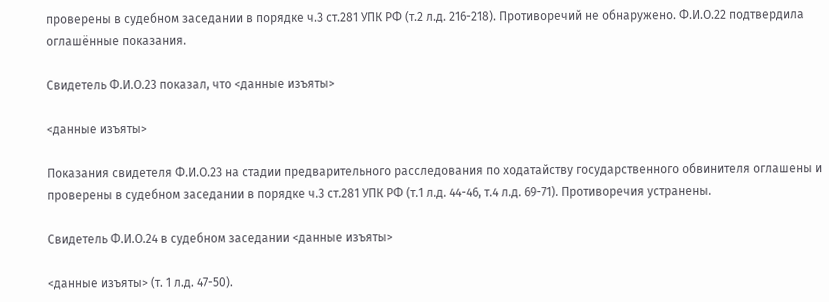проверены в судебном заседании в порядке ч.3 ст.281 УПК РФ (т.2 л.д. 216-218). Противоречий не обнаружено. Ф.И.О.22 подтвердила оглашённые показания.

Свидетель Ф.И.О.23 показал, что <данные изъяты>

<данные изъяты>

Показания свидетеля Ф.И.О.23 на стадии предварительного расследования по ходатайству государственного обвинителя оглашены и проверены в судебном заседании в порядке ч.3 ст.281 УПК РФ (т.1 л.д. 44-46, т.4 л.д. 69-71). Противоречия устранены.

Свидетель Ф.И.О.24 в судебном заседании <данные изъяты>

<данные изъяты> (т. 1 л.д. 47-50).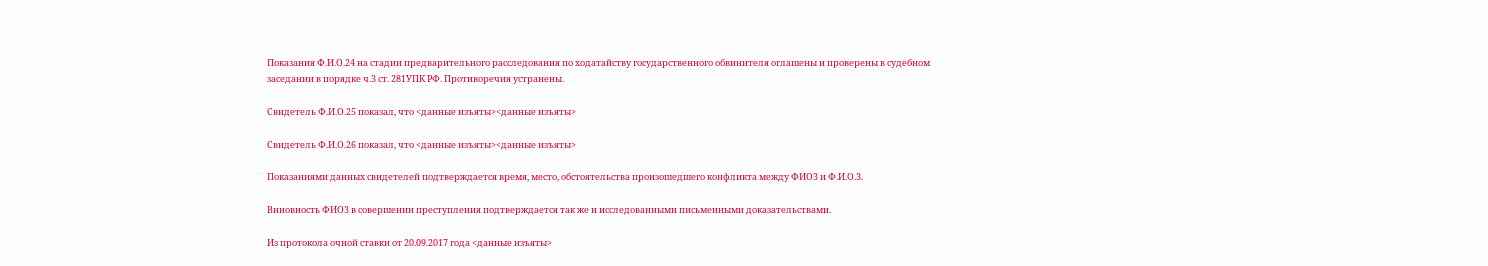Показания Ф.И.О.24 на стадии предварительного расследования по ходатайству государственного обвинителя оглашены и проверены в судебном заседании в порядке ч.3 ст. 281УПК РФ. Противоречия устранены.

Свидетель Ф.И.О.25 показал, что <данные изъяты><данные изъяты>

Свидетель Ф.И.О.26 показал, что <данные изъяты><данные изъяты>

Показаниями данных свидетелей подтверждается время, место, обстоятельства произошедшего конфликта между ФИО3 и Ф.И.О.3.

Виновность ФИО3 в совершении преступления подтверждается так же и исследованными письменными доказательствами.

Из протокола очной ставки от 20.09.2017 года <данные изъяты>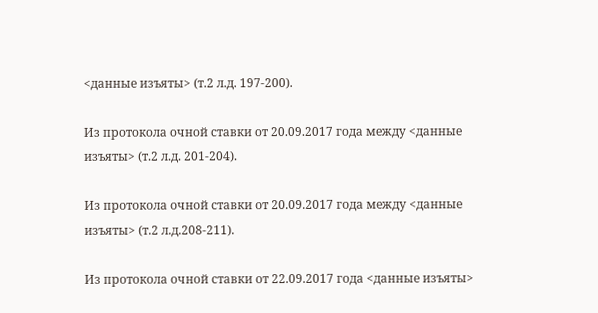<данные изъяты> (т.2 л.д. 197-200).

Из протокола очной ставки от 20.09.2017 года между <данные изъяты> (т.2 л.д. 201-204).

Из протокола очной ставки от 20.09.2017 года между <данные изъяты> (т.2 л.д.208-211).

Из протокола очной ставки от 22.09.2017 года <данные изъяты>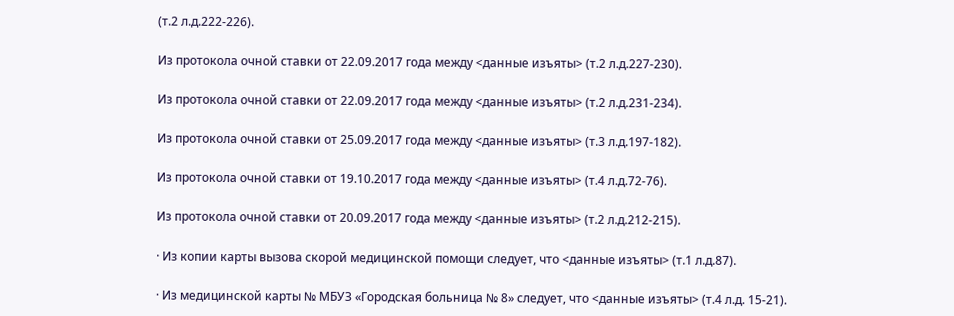(т.2 л.д.222-226).

Из протокола очной ставки от 22.09.2017 года между <данные изъяты> (т.2 л.д.227-230).

Из протокола очной ставки от 22.09.2017 года между <данные изъяты> (т.2 л.д.231-234).

Из протокола очной ставки от 25.09.2017 года между <данные изъяты> (т.3 л.д.197-182).

Из протокола очной ставки от 19.10.2017 года между <данные изъяты> (т.4 л.д.72-76).

Из протокола очной ставки от 20.09.2017 года между <данные изъяты> (т.2 л.д.212-215).

· Из копии карты вызова скорой медицинской помощи следует, что <данные изъяты> (т.1 л.д.87).

· Из медицинской карты № МБУЗ «Городская больница № 8» следует, что <данные изъяты> (т.4 л.д. 15-21).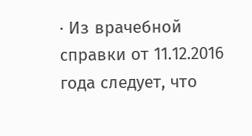· Из врачебной справки от 11.12.2016 года следует, что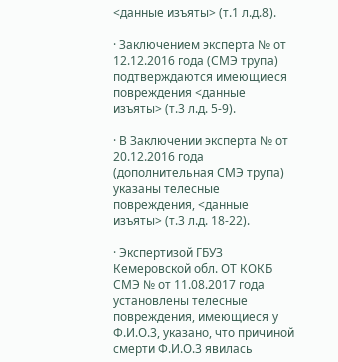<данные изъяты> (т.1 л.д.8).

· Заключением эксперта № от 12.12.2016 года (СМЭ трупа) подтверждаются имеющиеся повреждения <данные изъяты> (т.3 л.д. 5-9).

· В Заключении эксперта № от 20.12.2016 года (дополнительная СМЭ трупа) указаны телесные повреждения, <данные изъяты> (т.3 л.д. 18-22).

· Экспертизой ГБУЗ Кемеровской обл. ОТ КОКБ СМЭ № от 11.08.2017 года установлены телесные повреждения, имеющиеся у Ф.И.О.3, указано, что причиной смерти Ф.И.О.3 явилась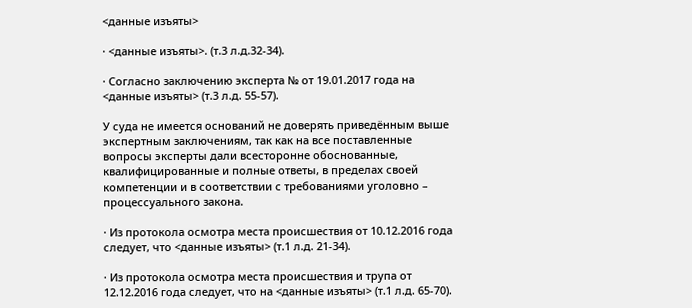<данные изъяты>

· <данные изъяты>. (т.3 л.д.32-34).

· Согласно заключению эксперта № от 19.01.2017 года на <данные изъяты> (т.3 л.д. 55-57).

У суда не имеется оснований не доверять приведённым выше экспертным заключениям, так как на все поставленные вопросы эксперты дали всесторонне обоснованные, квалифицированные и полные ответы, в пределах своей компетенции и в соответствии с требованиями уголовно – процессуального закона.

· Из протокола осмотра места происшествия от 10.12.2016 года следует, что <данные изъяты> (т.1 л.д. 21-34).

· Из протокола осмотра места происшествия и трупа от 12.12.2016 года следует, что на <данные изъяты> (т.1 л.д. 65-70).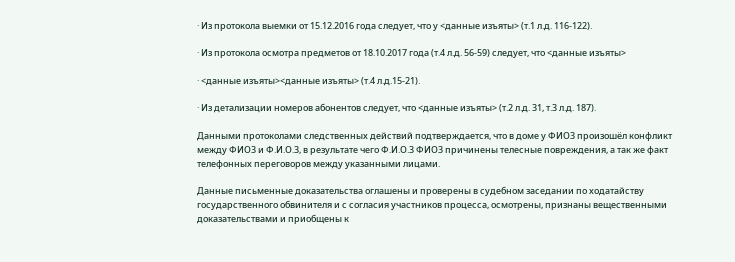· Из протокола выемки от 15.12.2016 года следует, что у <данные изъяты> (т.1 л.д. 116-122).

· Из протокола осмотра предметов от 18.10.2017 года (т.4 л.д. 56-59) следует, что <данные изъяты>

· <данные изъяты><данные изъяты> (т.4 л.д.15-21).

· Из детализации номеров абонентов следует, что <данные изъяты> (т.2 л.д. 31, т.3 л.д. 187).

Данными протоколами следственных действий подтверждается, что в доме у ФИО3 произошёл конфликт между ФИО3 и Ф.И.О.3, в результате чего Ф.И.О.3 ФИО3 причинены телесные повреждения, а так же факт телефонных переговоров между указанными лицами.

Данные письменные доказательства оглашены и проверены в судебном заседании по ходатайству государственного обвинителя и с согласия участников процесса, осмотрены, признаны вещественными доказательствами и приобщены к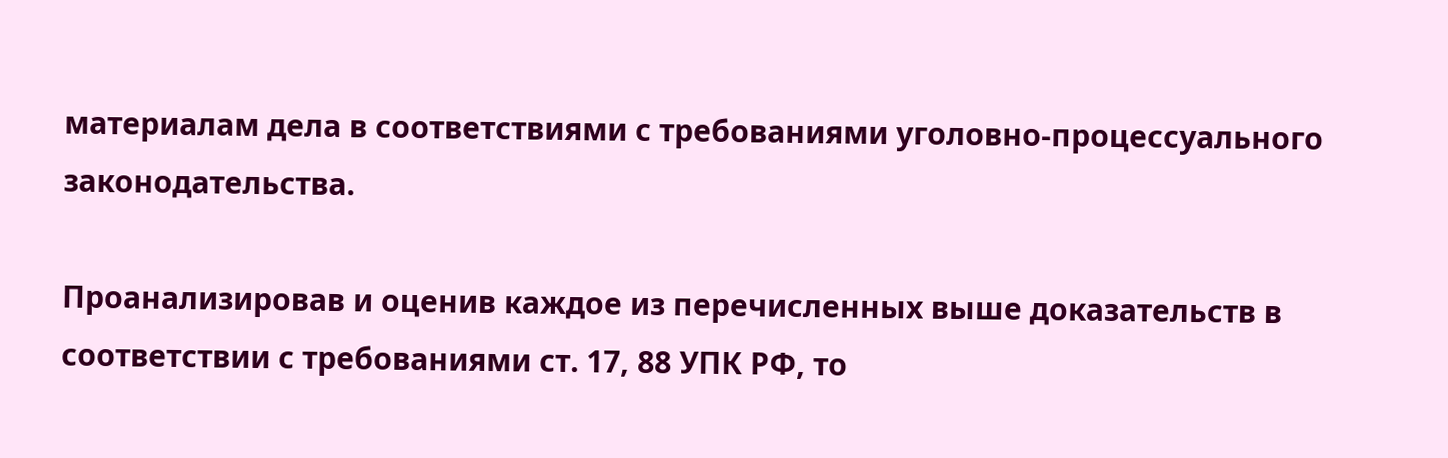материалам дела в соответствиями с требованиями уголовно-процессуального законодательства.

Проанализировав и оценив каждое из перечисленных выше доказательств в соответствии с требованиями ст. 17, 88 УПК РФ, то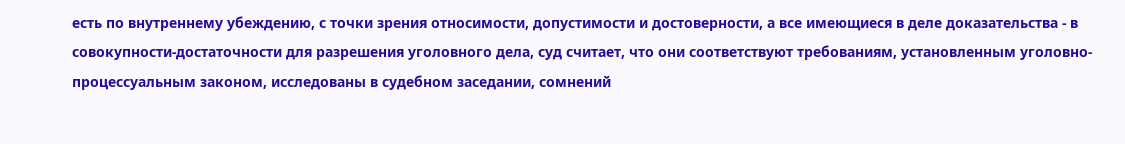есть по внутреннему убеждению, с точки зрения относимости, допустимости и достоверности, а все имеющиеся в деле доказательства - в совокупности-достаточности для разрешения уголовного дела, суд считает, что они соответствуют требованиям, установленным уголовно-процессуальным законом, исследованы в судебном заседании, сомнений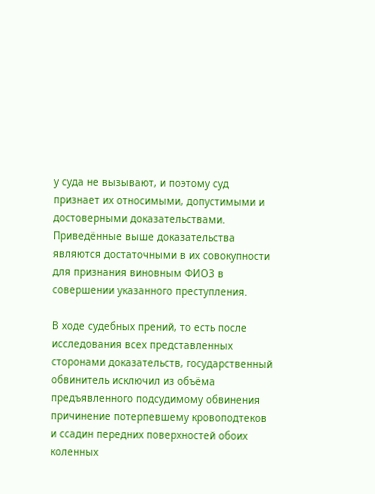у суда не вызывают, и поэтому суд признает их относимыми, допустимыми и достоверными доказательствами. Приведённые выше доказательства являются достаточными в их совокупности для признания виновным ФИО3 в совершении указанного преступления.

В ходе судебных прений, то есть после исследования всех представленных сторонами доказательств, государственный обвинитель исключил из объёма предъявленного подсудимому обвинения причинение потерпевшему кровоподтеков и ссадин передних поверхностей обоих коленных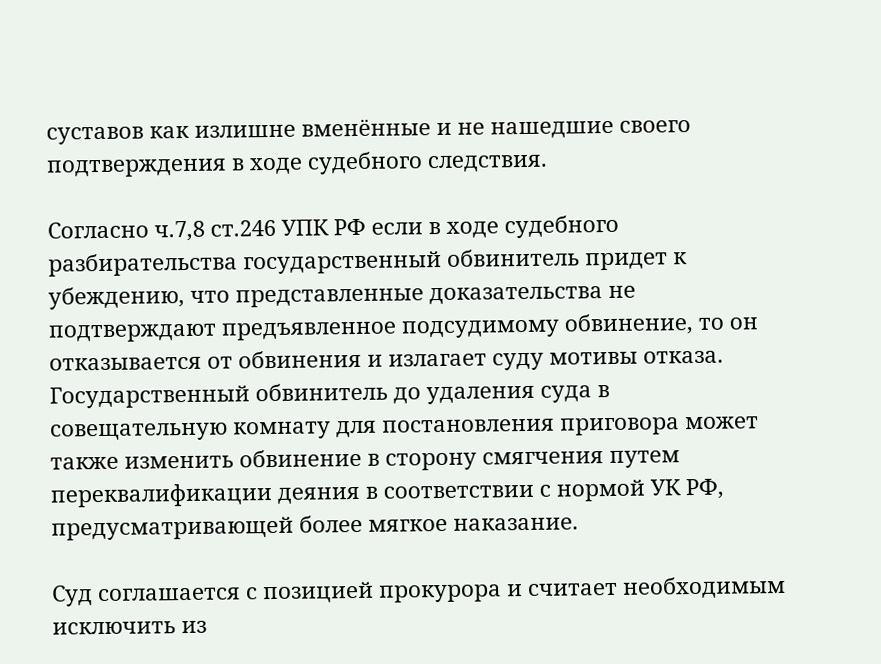суставов как излишне вменённые и не нашедшие своего подтверждения в ходе судебного следствия.

Согласно ч.7,8 ст.246 УПК РФ если в ходе судебного разбирательства государственный обвинитель придет к убеждению, что представленные доказательства не подтверждают предъявленное подсудимому обвинение, то он отказывается от обвинения и излагает суду мотивы отказа. Государственный обвинитель до удаления суда в совещательную комнату для постановления приговора может также изменить обвинение в сторону смягчения путем переквалификации деяния в соответствии с нормой УК РФ, предусматривающей более мягкое наказание.

Суд соглашается с позицией прокурора и считает необходимым исключить из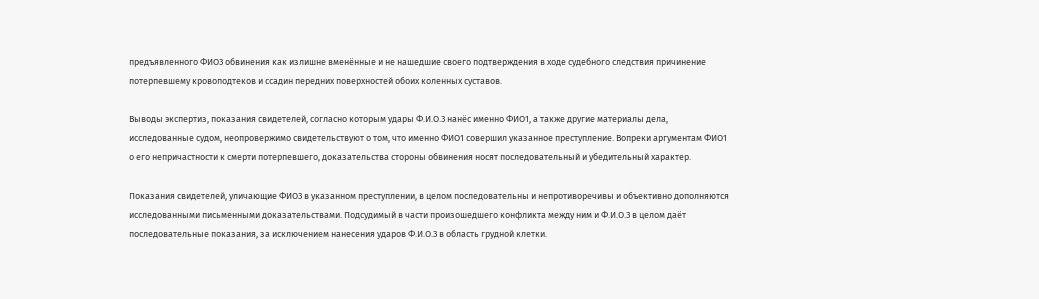предъявленного ФИО3 обвинения как излишне вменённые и не нашедшие своего подтверждения в ходе судебного следствия причинение потерпевшему кровоподтеков и ссадин передних поверхностей обоих коленных суставов.

Выводы экспертиз, показания свидетелей, согласно которым удары Ф.И.О.3 нанёс именно ФИО1, а также другие материалы дела, исследованные судом, неопровержимо свидетельствуют о том, что именно ФИО1 совершил указанное преступление. Вопреки аргументам ФИО1 о его непричастности к смерти потерпевшего, доказательства стороны обвинения носят последовательный и убедительный характер.

Показания свидетелей, уличающие ФИО3 в указанном преступлении, в целом последовательны и непротиворечивы и объективно дополняются исследованными письменными доказательствами. Подсудимый в части произошедшего конфликта между ним и Ф.И.О.3 в целом даёт последовательные показания, за исключением нанесения ударов Ф.И.О.3 в область грудной клетки.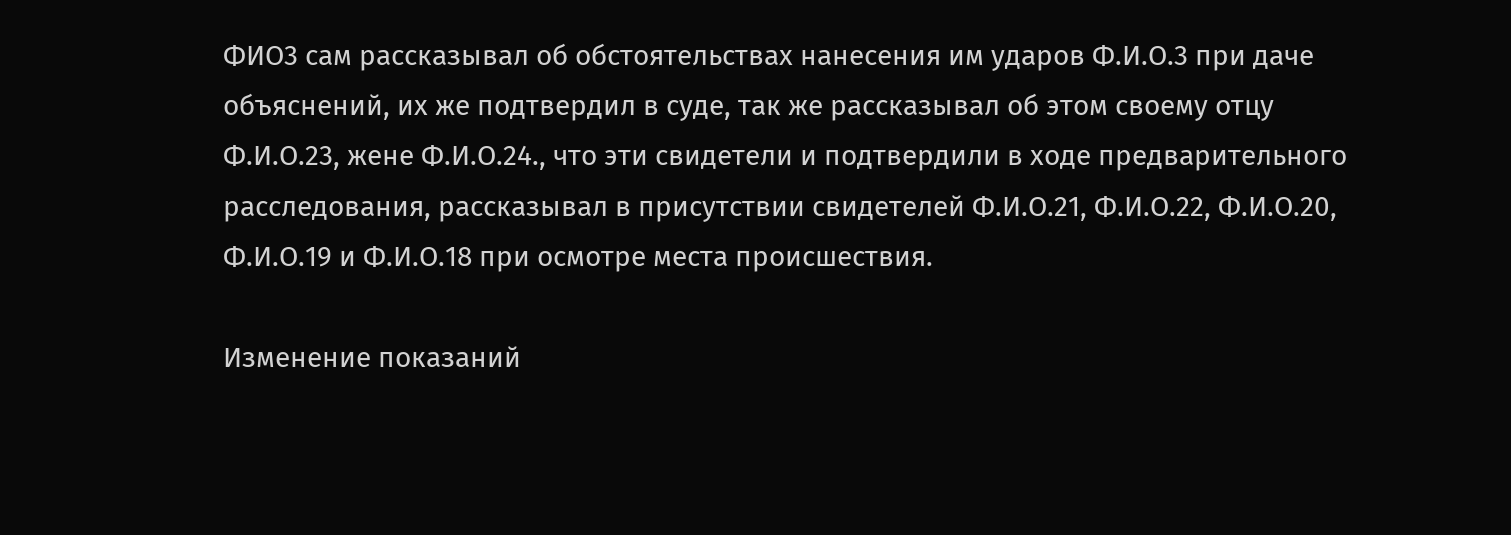ФИО3 сам рассказывал об обстоятельствах нанесения им ударов Ф.И.О.3 при даче объяснений, их же подтвердил в суде, так же рассказывал об этом своему отцу Ф.И.О.23, жене Ф.И.О.24., что эти свидетели и подтвердили в ходе предварительного расследования, рассказывал в присутствии свидетелей Ф.И.О.21, Ф.И.О.22, Ф.И.О.20, Ф.И.О.19 и Ф.И.О.18 при осмотре места происшествия.

Изменение показаний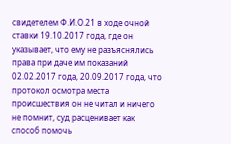свидетелем Ф.И.О.21 в ходе очной ставки 19.10.2017 года, где он указывает, что ему не разъяснялись права при даче им показаний 02.02.2017 года, 20.09.2017 года, что протокол осмотра места происшествия он не читал и ничего не помнит, суд расценивает как способ помочь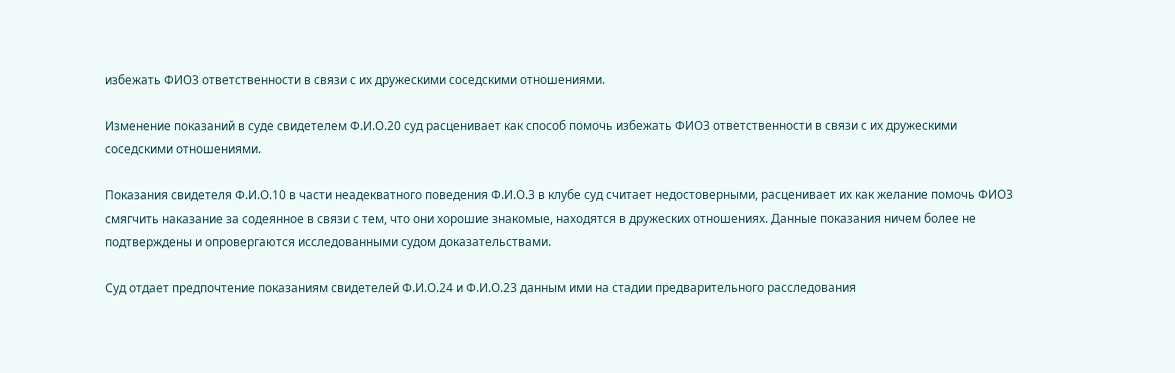избежать ФИО3 ответственности в связи с их дружескими соседскими отношениями.

Изменение показаний в суде свидетелем Ф.И.О.20 суд расценивает как способ помочь избежать ФИО3 ответственности в связи с их дружескими соседскими отношениями.

Показания свидетеля Ф.И.О.10 в части неадекватного поведения Ф.И.О.3 в клубе суд считает недостоверными, расценивает их как желание помочь ФИО3 смягчить наказание за содеянное в связи с тем, что они хорошие знакомые, находятся в дружеских отношениях. Данные показания ничем более не подтверждены и опровергаются исследованными судом доказательствами.

Суд отдает предпочтение показаниям свидетелей Ф.И.О.24 и Ф.И.О.23 данным ими на стадии предварительного расследования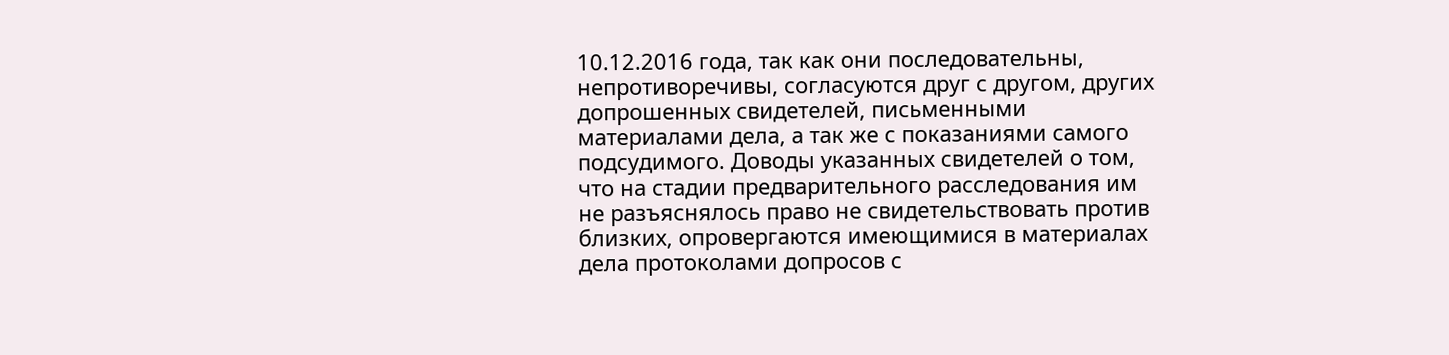10.12.2016 года, так как они последовательны, непротиворечивы, согласуются друг с другом, других допрошенных свидетелей, письменными материалами дела, а так же с показаниями самого подсудимого. Доводы указанных свидетелей о том, что на стадии предварительного расследования им не разъяснялось право не свидетельствовать против близких, опровергаются имеющимися в материалах дела протоколами допросов с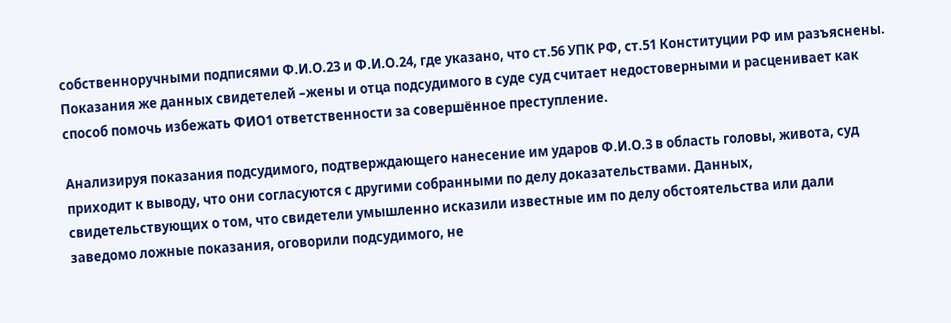собственноручными подписями Ф.И.О.23 и Ф.И.О.24, где указано, что ст.56 УПК РФ, ст.51 Конституции РФ им разъяснены. Показания же данных свидетелей –жены и отца подсудимого в суде суд считает недостоверными и расценивает как способ помочь избежать ФИО1 ответственности за совершённое преступление.

Анализируя показания подсудимого, подтверждающего нанесение им ударов Ф.И.О.3 в область головы, живота, суд приходит к выводу, что они согласуются с другими собранными по делу доказательствами. Данных, свидетельствующих о том, что свидетели умышленно исказили известные им по делу обстоятельства или дали заведомо ложные показания, оговорили подсудимого, не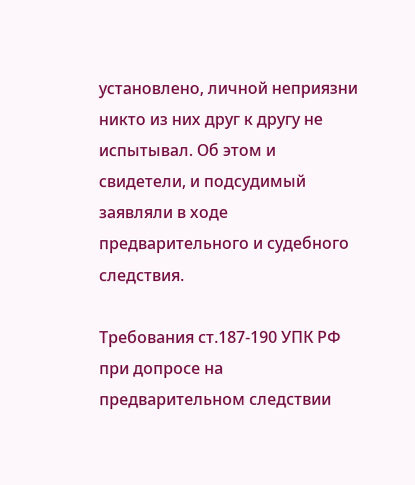установлено, личной неприязни никто из них друг к другу не испытывал. Об этом и свидетели, и подсудимый заявляли в ходе предварительного и судебного следствия.

Требования ст.187-190 УПК РФ при допросе на предварительном следствии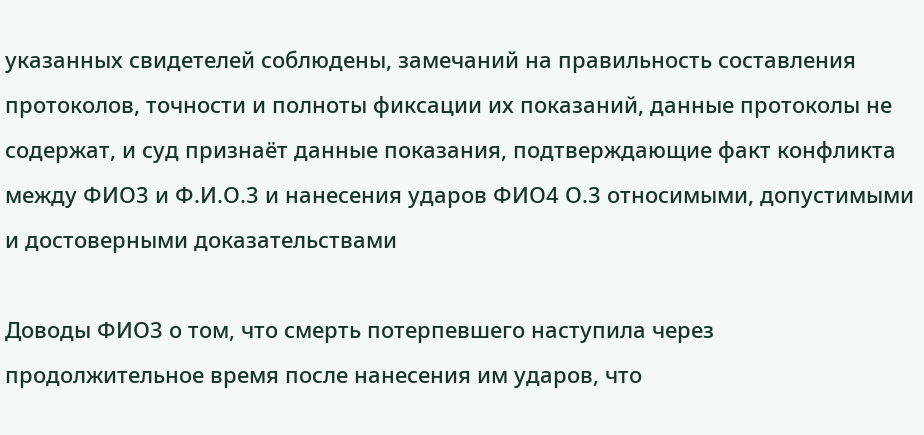указанных свидетелей соблюдены, замечаний на правильность составления протоколов, точности и полноты фиксации их показаний, данные протоколы не содержат, и суд признаёт данные показания, подтверждающие факт конфликта между ФИО3 и Ф.И.О.3 и нанесения ударов ФИО4 О.3 относимыми, допустимыми и достоверными доказательствами

Доводы ФИО3 о том, что смерть потерпевшего наступила через продолжительное время после нанесения им ударов, что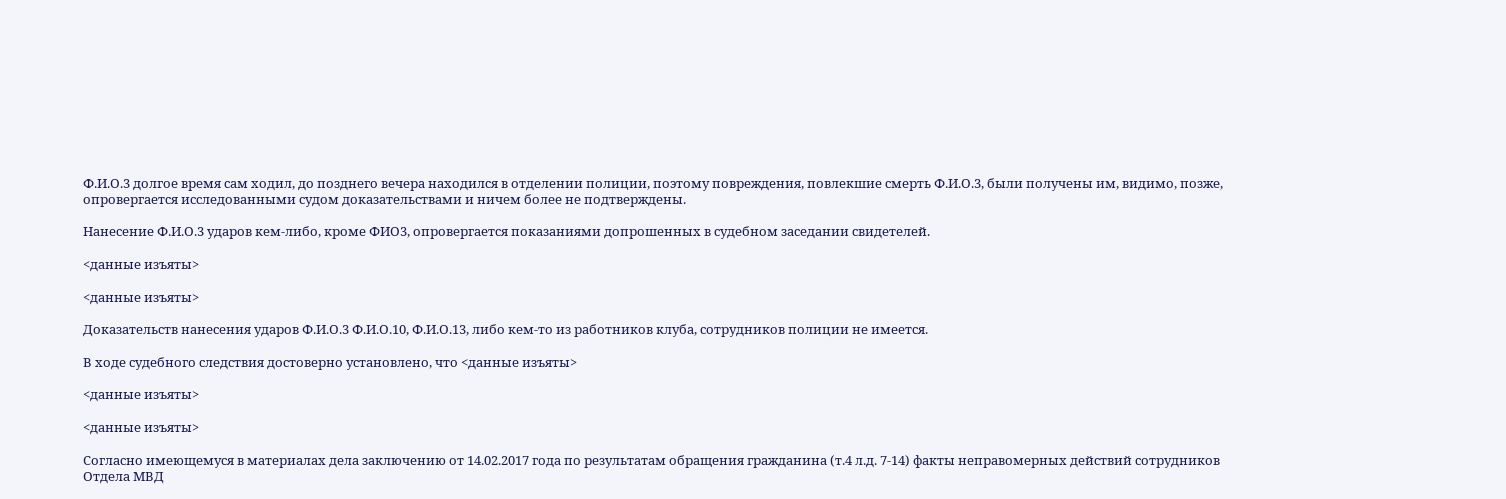Ф.И.О.3 долгое время сам ходил, до позднего вечера находился в отделении полиции, поэтому повреждения, повлекшие смерть Ф.И.О.3, были получены им, видимо, позже, опровергается исследованными судом доказательствами и ничем более не подтверждены.

Нанесение Ф.И.О.3 ударов кем-либо, кроме ФИО3, опровергается показаниями допрошенных в судебном заседании свидетелей.

<данные изъяты>

<данные изъяты>

Доказательств нанесения ударов Ф.И.О.3 Ф.И.О.10, Ф.И.О.13, либо кем-то из работников клуба, сотрудников полиции не имеется.

В ходе судебного следствия достоверно установлено, что <данные изъяты>

<данные изъяты>

<данные изъяты>

Согласно имеющемуся в материалах дела заключению от 14.02.2017 года по результатам обращения гражданина (т.4 л.д. 7-14) факты неправомерных действий сотрудников Отдела МВД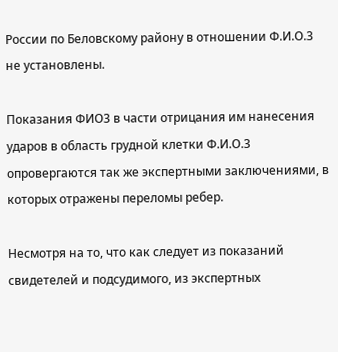России по Беловскому району в отношении Ф.И.О.3 не установлены.

Показания ФИО3 в части отрицания им нанесения ударов в область грудной клетки Ф.И.О.3 опровергаются так же экспертными заключениями, в которых отражены переломы ребер.

Несмотря на то, что как следует из показаний свидетелей и подсудимого, из экспертных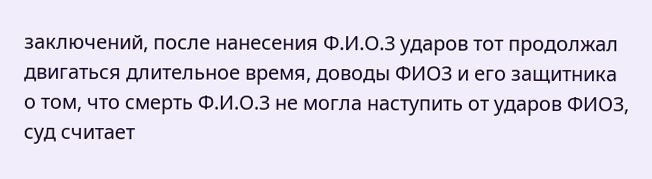заключений, после нанесения Ф.И.О.3 ударов тот продолжал двигаться длительное время, доводы ФИО3 и его защитника о том, что смерть Ф.И.О.3 не могла наступить от ударов ФИО3, суд считает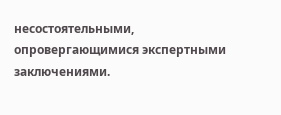несостоятельными, опровергающимися экспертными заключениями.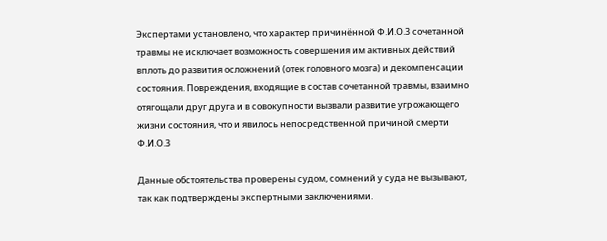Экспертами установлено, что характер причинённой Ф.И.О.3 сочетанной травмы не исключает возможность совершения им активных действий вплоть до развития осложнений (отек головного мозга) и декомпенсации состояния. Повреждения, входящие в состав сочетанной травмы, взаимно отягощали друг друга и в совокупности вызвали развитие угрожающего жизни состояния, что и явилось непосредственной причиной смерти Ф.И.О.3

Данные обстоятельства проверены судом, сомнений у суда не вызывают, так как подтверждены экспертными заключениями.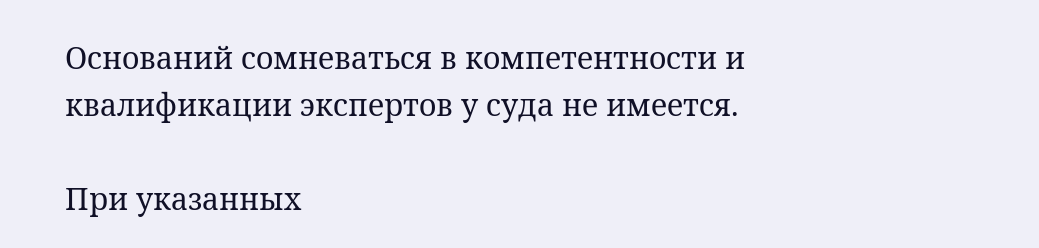Оснований сомневаться в компетентности и квалификации экспертов у суда не имеется.

При указанных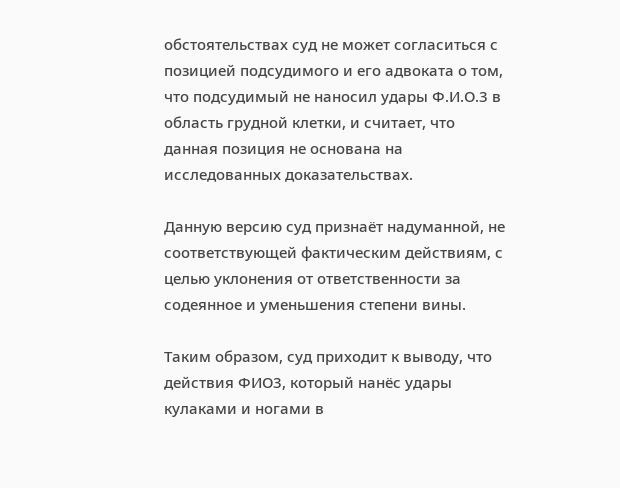обстоятельствах суд не может согласиться с позицией подсудимого и его адвоката о том, что подсудимый не наносил удары Ф.И.О.3 в область грудной клетки, и считает, что данная позиция не основана на исследованных доказательствах.

Данную версию суд признаёт надуманной, не соответствующей фактическим действиям, с целью уклонения от ответственности за содеянное и уменьшения степени вины.

Таким образом, суд приходит к выводу, что действия ФИО3, который нанёс удары кулаками и ногами в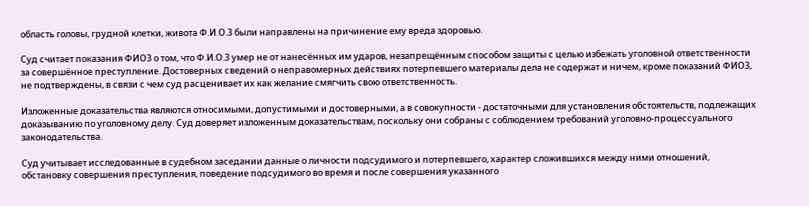область головы, грудной клетки, живота Ф.И.О.3 были направлены на причинение ему вреда здоровью.

Суд считает показания ФИО3 о том, что Ф.И.О.3 умер не от нанесённых им ударов, незапрещённым способом защиты с целью избежать уголовной ответственности за совершённое преступление. Достоверных сведений о неправомерных действиях потерпевшего материалы дела не содержат и ничем, кроме показаний ФИО3, не подтверждены, в связи с чем суд расценивает их как желание смягчить свою ответственность.

Изложенные доказательства являются относимыми, допустимыми и достоверными, а в совокупности - достаточными для установления обстоятельств, подлежащих доказыванию по уголовному делу. Суд доверяет изложенным доказательствам, поскольку они собраны с соблюдением требований уголовно-процессуального законодательства.

Суд учитывает исследованные в судебном заседании данные о личности подсудимого и потерпевшего, характер сложившихся между ними отношений, обстановку совершения преступления, поведение подсудимого во время и после совершения указанного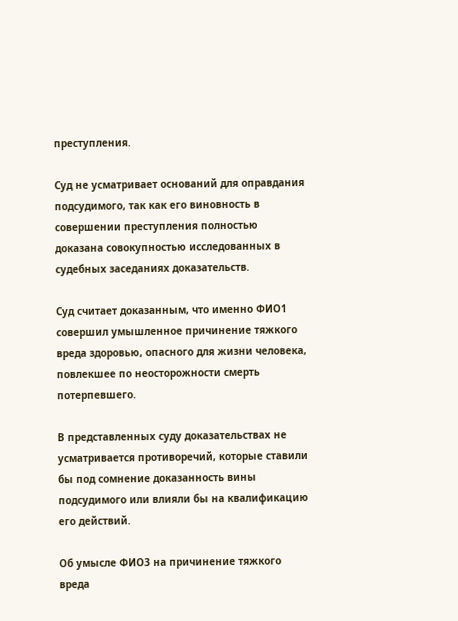преступления.

Суд не усматривает оснований для оправдания подсудимого, так как его виновность в совершении преступления полностью доказана совокупностью исследованных в судебных заседаниях доказательств.

Суд считает доказанным, что именно ФИО1 совершил умышленное причинение тяжкого вреда здоровью, опасного для жизни человека, повлекшее по неосторожности смерть потерпевшего.

В представленных суду доказательствах не усматривается противоречий, которые ставили бы под сомнение доказанность вины подсудимого или влияли бы на квалификацию его действий.

Об умысле ФИО3 на причинение тяжкого вреда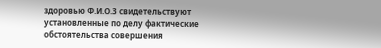здоровью Ф.И.О.3 свидетельствуют установленные по делу фактические обстоятельства совершения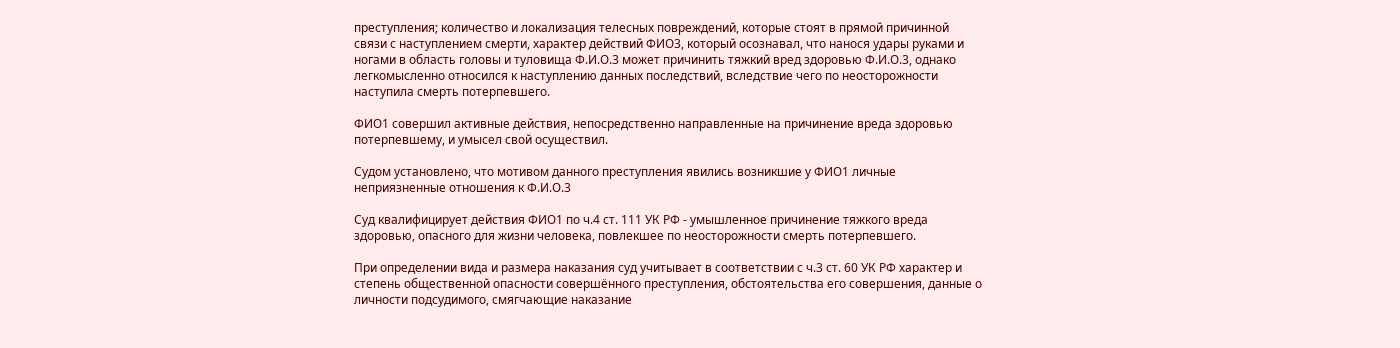преступления; количество и локализация телесных повреждений, которые стоят в прямой причинной связи с наступлением смерти, характер действий ФИО3, который осознавал, что нанося удары руками и ногами в область головы и туловища Ф.И.О.3 может причинить тяжкий вред здоровью Ф.И.О.3, однако легкомысленно относился к наступлению данных последствий, вследствие чего по неосторожности наступила смерть потерпевшего.

ФИО1 совершил активные действия, непосредственно направленные на причинение вреда здоровью потерпевшему, и умысел свой осуществил.

Судом установлено, что мотивом данного преступления явились возникшие у ФИО1 личные неприязненные отношения к Ф.И.О.3

Суд квалифицирует действия ФИО1 по ч.4 ст. 111 УК РФ - умышленное причинение тяжкого вреда здоровью, опасного для жизни человека, повлекшее по неосторожности смерть потерпевшего.

При определении вида и размера наказания суд учитывает в соответствии с ч.3 ст. 60 УК РФ характер и степень общественной опасности совершённого преступления, обстоятельства его совершения, данные о личности подсудимого, смягчающие наказание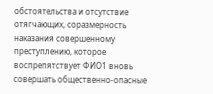обстоятельства и отсутствие отягчающих, соразмерность наказания совершенному преступлению, которое воспрепятствует ФИО1 вновь совершать общественно-опасные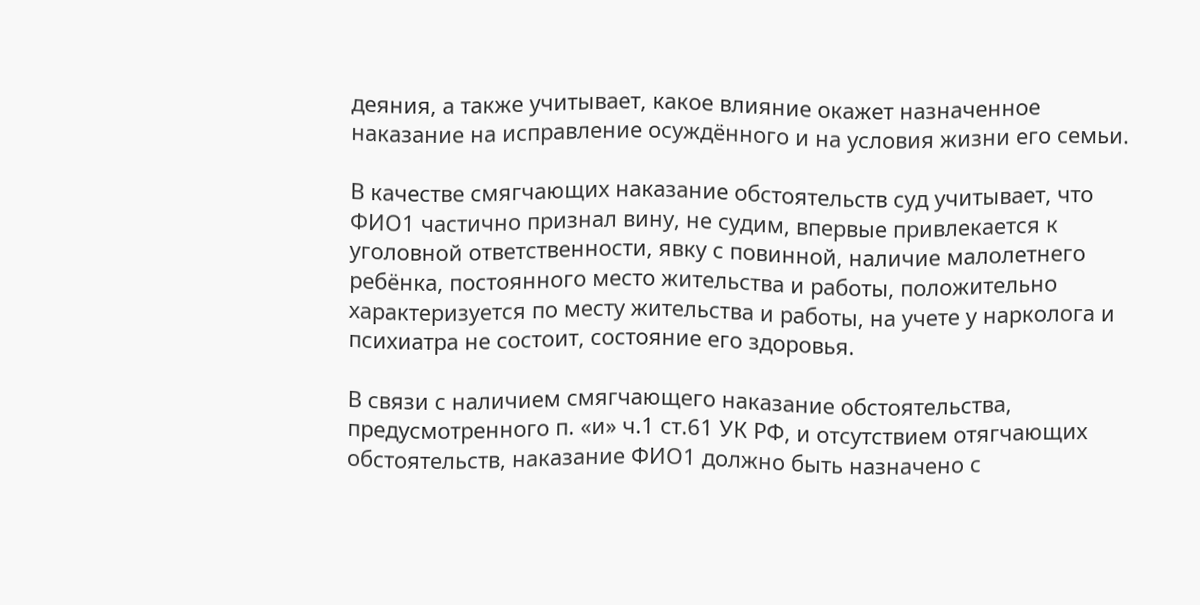деяния, а также учитывает, какое влияние окажет назначенное наказание на исправление осуждённого и на условия жизни его семьи.

В качестве смягчающих наказание обстоятельств суд учитывает, что ФИО1 частично признал вину, не судим, впервые привлекается к уголовной ответственности, явку с повинной, наличие малолетнего ребёнка, постоянного место жительства и работы, положительно характеризуется по месту жительства и работы, на учете у нарколога и психиатра не состоит, состояние его здоровья.

В связи с наличием смягчающего наказание обстоятельства, предусмотренного п. «и» ч.1 ст.61 УК РФ, и отсутствием отягчающих обстоятельств, наказание ФИО1 должно быть назначено с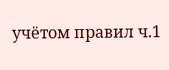учётом правил ч.1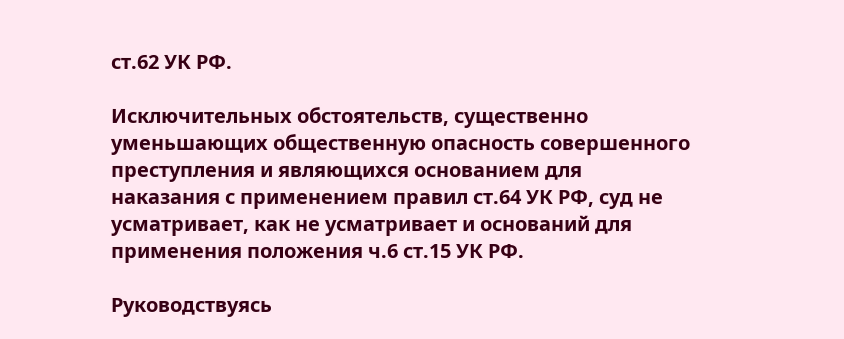ст.62 УК РФ.

Исключительных обстоятельств, существенно уменьшающих общественную опасность совершенного преступления и являющихся основанием для наказания с применением правил ст.64 УК РФ, суд не усматривает, как не усматривает и оснований для применения положения ч.6 ст.15 УК РФ.

Руководствуясь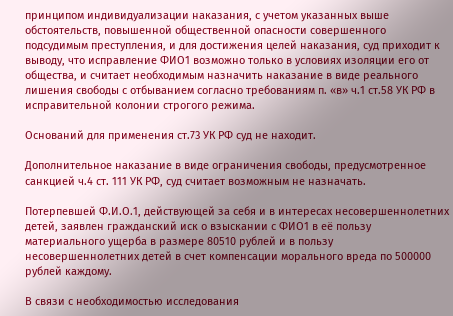принципом индивидуализации наказания, с учетом указанных выше обстоятельств, повышенной общественной опасности совершенного подсудимым преступления, и для достижения целей наказания, суд приходит к выводу, что исправление ФИО1 возможно только в условиях изоляции его от общества, и считает необходимым назначить наказание в виде реального лишения свободы с отбыванием согласно требованиям п. «в» ч.1 ст.58 УК РФ в исправительной колонии строгого режима.

Оснований для применения ст.73 УК РФ суд не находит.

Дополнительное наказание в виде ограничения свободы, предусмотренное санкцией ч.4 ст. 111 УК РФ, суд считает возможным не назначать.

Потерпевшей Ф.И.О.1, действующей за себя и в интересах несовершеннолетних детей, заявлен гражданский иск о взыскании с ФИО1 в её пользу материального ущерба в размере 80510 рублей и в пользу несовершеннолетних детей в счет компенсации морального вреда по 500000 рублей каждому.

В связи с необходимостью исследования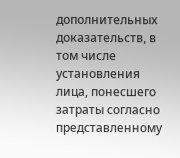дополнительных доказательств, в том числе установления лица, понесшего затраты согласно представленному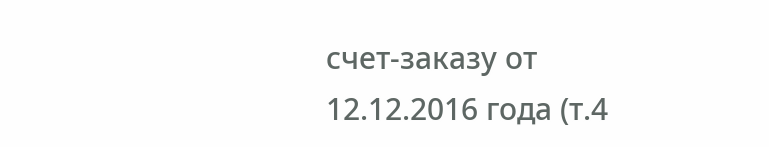счет-заказу от 12.12.2016 года (т.4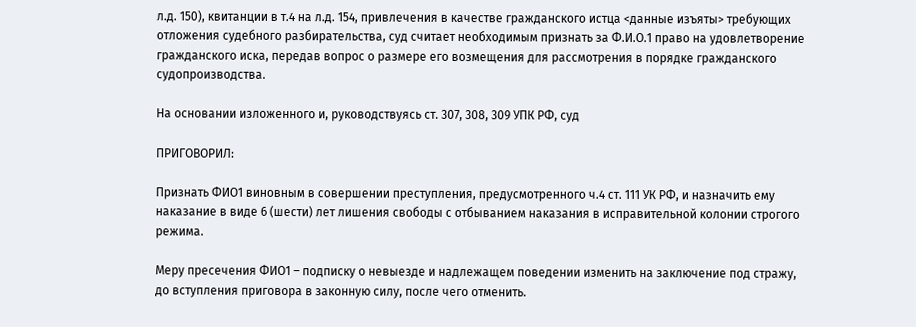л.д. 150), квитанции в т.4 на л.д. 154, привлечения в качестве гражданского истца <данные изъяты> требующих отложения судебного разбирательства, суд считает необходимым признать за Ф.И.О.1 право на удовлетворение гражданского иска, передав вопрос о размере его возмещения для рассмотрения в порядке гражданского судопроизводства.

На основании изложенного и, руководствуясь ст. 307, 308, 309 УПК РФ, суд

ПРИГОВОРИЛ:

Признать ФИО1 виновным в совершении преступления, предусмотренного ч.4 ст. 111 УК РФ, и назначить ему наказание в виде 6 (шести) лет лишения свободы с отбыванием наказания в исправительной колонии строгого режима.

Меру пресечения ФИО1 – подписку о невыезде и надлежащем поведении изменить на заключение под стражу, до вступления приговора в законную силу, после чего отменить.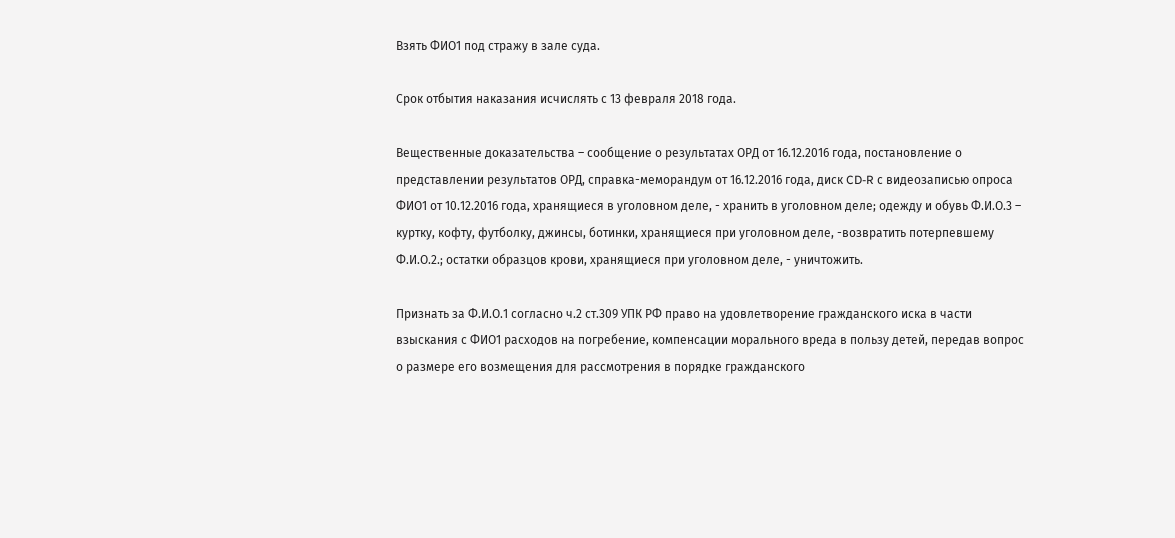Взять ФИО1 под стражу в зале суда.

Срок отбытия наказания исчислять с 13 февраля 2018 года.

Вещественные доказательства – сообщение о результатах ОРД от 16.12.2016 года, постановление о представлении результатов ОРД, справка-меморандум от 16.12.2016 года, диск CD-R с видеозаписью опроса ФИО1 от 10.12.2016 года, хранящиеся в уголовном деле, - хранить в уголовном деле; одежду и обувь Ф.И.О.3 – куртку, кофту, футболку, джинсы, ботинки, хранящиеся при уголовном деле, -возвратить потерпевшему Ф.И.О.2.; остатки образцов крови, хранящиеся при уголовном деле, - уничтожить.

Признать за Ф.И.О.1 согласно ч.2 ст.309 УПК РФ право на удовлетворение гражданского иска в части взыскания с ФИО1 расходов на погребение, компенсации морального вреда в пользу детей, передав вопрос о размере его возмещения для рассмотрения в порядке гражданского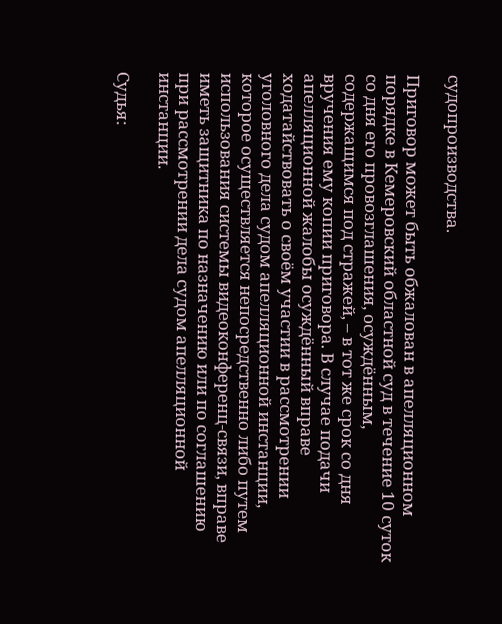судопроизводства.

Приговор может быть обжалован в апелляционном порядке в Кемеровский областной суд в течение 10 суток со дня его провозглашения, осуждённым, содержащимся под стражей, – в тот же срок со дня вручения ему копии приговора. В случае подачи апелляционной жалобы осуждённый вправе ходатайствовать о своём участии в рассмотрении уголовного дела судом апелляционной инстанции, которое осуществляется непосредственно либо путем использования системы видеоконференц-связи, вправе иметь защитника по назначению или по соглашению при рассмотрении дела судом апелляционной инстанции.

Судья: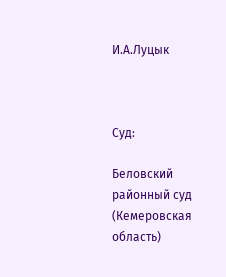И.А.Луцык



Суд:

Беловский районный суд (Кемеровская область)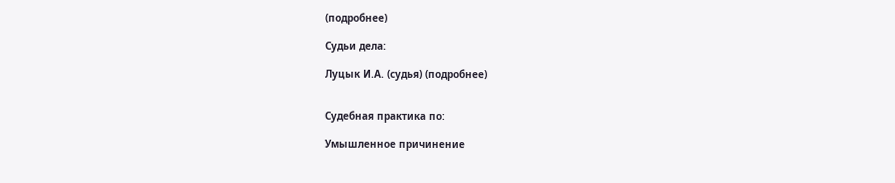(подробнее)

Судьи дела:

Луцык И.А. (судья) (подробнее)


Судебная практика по:

Умышленное причинение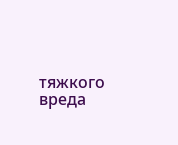тяжкого вреда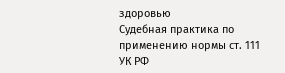здоровью
Судебная практика по применению нормы ст. 111 УК РФ